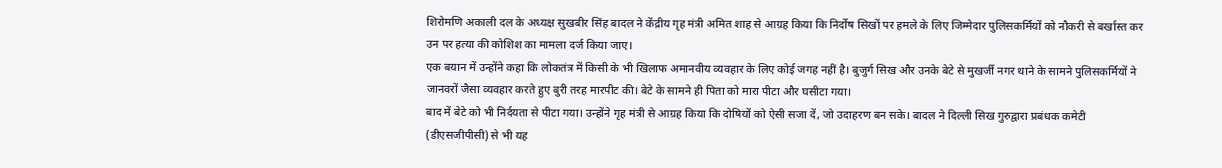शिरोमणि अकाली दल के अध्यक्ष सुखबीर सिंह बादल ने केंद्रीय गृह मंत्री अमित शाह से आग्रह किया कि निर्दोष सिखों पर हमले के लिए जिम्मेदार पुलिसकर्मियों को नौकरी से बर्खास्त कर उन पर हत्या की कोशिश का मामला दर्ज किया जाए।
एक बयान में उन्होंने कहा कि लोकतंत्र में किसी के भी खिलाफ अमानवीय व्यवहार के लिए कोई जगह नहीं है। बुजुर्ग सिख और उनके बेटे से मुखर्जी नगर थाने के सामने पुलिसकर्मियों ने जानवरों जैसा व्यवहार करते हुए बुरी तरह मारपीट की। बेटे के सामने ही पिता को मारा पीटा और घसीटा गया।
बाद में बेटे को भी निर्दयता से पीटा गया। उन्होंने गृह मंत्री से आग्रह किया कि दोषियों को ऐसी सजा दें, जो उदाहरण बन सके। बादल ने दिल्ली सिख गुरुद्वारा प्रबंधक कमेटी (डीएसजीपीसी) से भी यह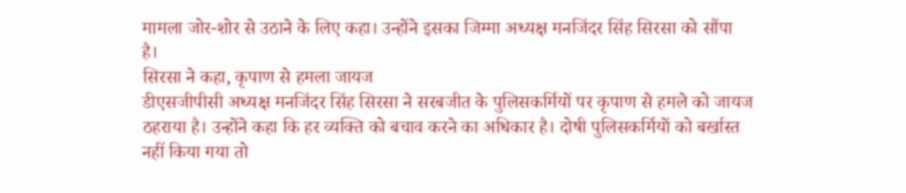मामला जोर-शोर से उठाने के लिए कहा। उन्होंने इसका जिम्मा अध्यक्ष मनजिंदर सिंह सिरसा को सौंपा है।
सिरसा ने कहा, कृपाण से हमला जायज
डीएसजीपीसी अध्यक्ष मनजिंदर सिंह सिरसा ने सरबजीत के पुलिसकर्मियों पर कृपाण से हमले को जायज ठहराया है। उन्होंने कहा कि हर व्यक्ति को बचाव करने का अधिकार है। दोषी पुलिसकर्मियों को बर्खास्त नहीं किया गया तो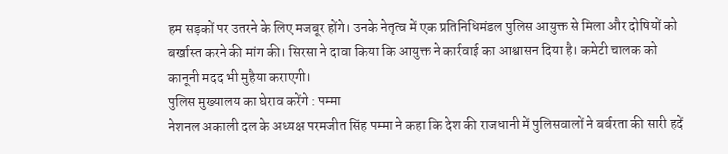हम सड़कों पर उतरने के लिए मजबूर होंगे। उनके नेतृत्व में एक प्रतिनिधिमंडल पुलिस आयुक्त से मिला और दोषियों को बर्खास्त करने की मांग की। सिरसा ने दावा किया कि आयुक्त ने कार्रवाई का आश्वासन दिया है। कमेटी चालक को कानूनी मदद भी मुहैया कराएगी।
पुलिस मुख्यालय का घेराव करेंगे : पम्मा
नेशनल अकाली दल के अध्यक्ष परमजीत सिंह पम्मा ने कहा कि देश की राजधानी में पुलिसवालों ने बर्बरता की सारी हदें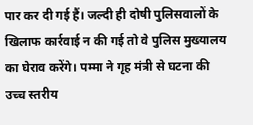पार कर दी गई हैं। जल्दी ही दोषी पुलिसवालों के खिलाफ कार्रवाई न की गई तो वे पुलिस मुख्यालय का घेराव करेंगे। पम्मा ने गृह मंत्री से घटना की उच्च स्तरीय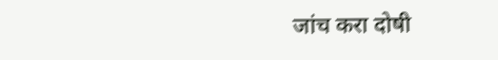जांच करा दोषी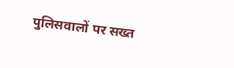पुलिसवालों पर सख्त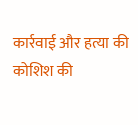कार्रवाई और हत्या की कोशिश की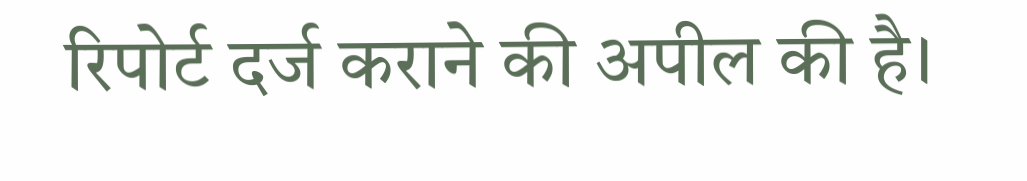रिपोर्ट दर्ज कराने की अपील की है।